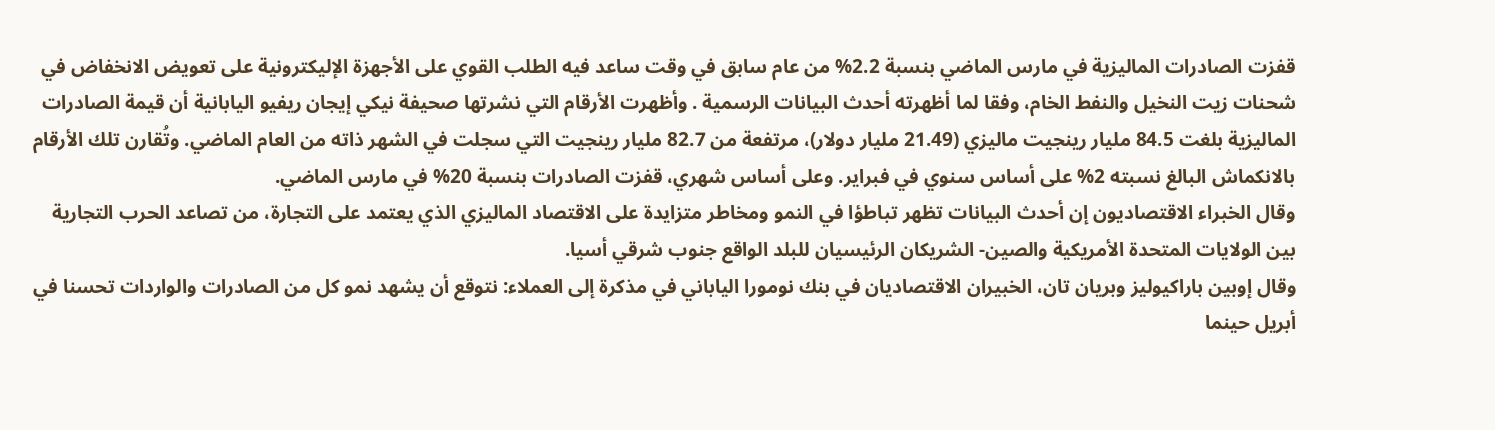قفزت الصادرات الماليزية في مارس الماضي بنسبة 2.2% من عام سابق في وقت ساعد فيه الطلب القوي على الأجهزة الإليكترونية على تعويض الانخفاض في شحنات زيت النخيل والنفط الخام، وفقا لما أظهرته أحدث البيانات الرسمية . وأظهرت الأرقام التي نشرتها صحيفة نيكي إيجان ريفيو اليابانية أن قيمة الصادرات الماليزية بلغت 84.5 مليار رينجيت ماليزي (21.49 مليار دولار)، مرتفعة من 82.7 مليار رينجيت التي سجلت في الشهر ذاته من العام الماضي. وتُقارن تلك الأرقام بالانكماش البالغ نسبته 2% على أساس سنوي في فبراير. وعلى أساس شهري، قفزت الصادرات بنسبة 20% في مارس الماضي.
وقال الخبراء الاقتصاديون إن أحدث البيانات تظهر تباطؤا في النمو ومخاطر متزايدة على الاقتصاد الماليزي الذي يعتمد على التجارة، من تصاعد الحرب التجارية بين الولايات المتحدة الأمريكية والصين- الشريكان الرئيسيان للبلد الواقع جنوب شرقي أسيا.
وقال إوبين باراكيوليز وبريان تان، الخبيران الاقتصاديان في بنك نومورا الياباني في مذكرة إلى العملاء: نتوقع أن يشهد نمو كل من الصادرات والواردات تحسنا في أبريل حينما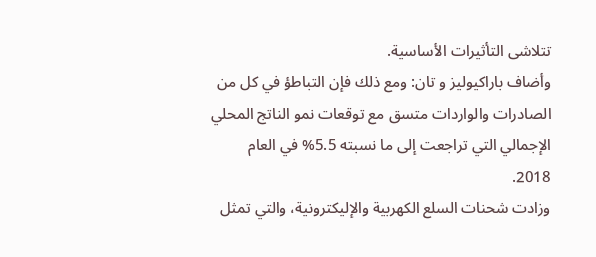تتلاشى التأثيرات الأساسية.
وأضاف باراكيوليز و تان: ومع ذلك فإن التباطؤ في كل من الصادرات والواردات متسق مع توقعات نمو الناتج المحلي الإجمالي التي تراجعت إلى ما نسبته 5.5% في العام 2018.
وزادت شحنات السلع الكهربية والإليكترونية، والتي تمثل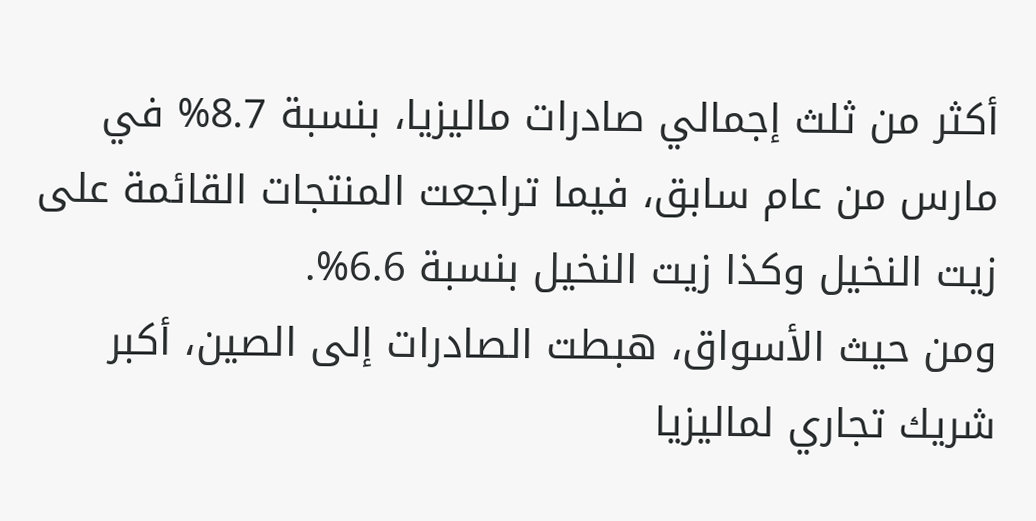أكثر من ثلث إجمالي صادرات ماليزيا، بنسبة 8.7% في مارس من عام سابق، فيما تراجعت المنتجات القائمة على زيت النخيل وكذا زيت النخيل بنسبة 6.6%.
ومن حيث الأسواق، هبطت الصادرات إلى الصين، أكبر شريك تجاري لماليزيا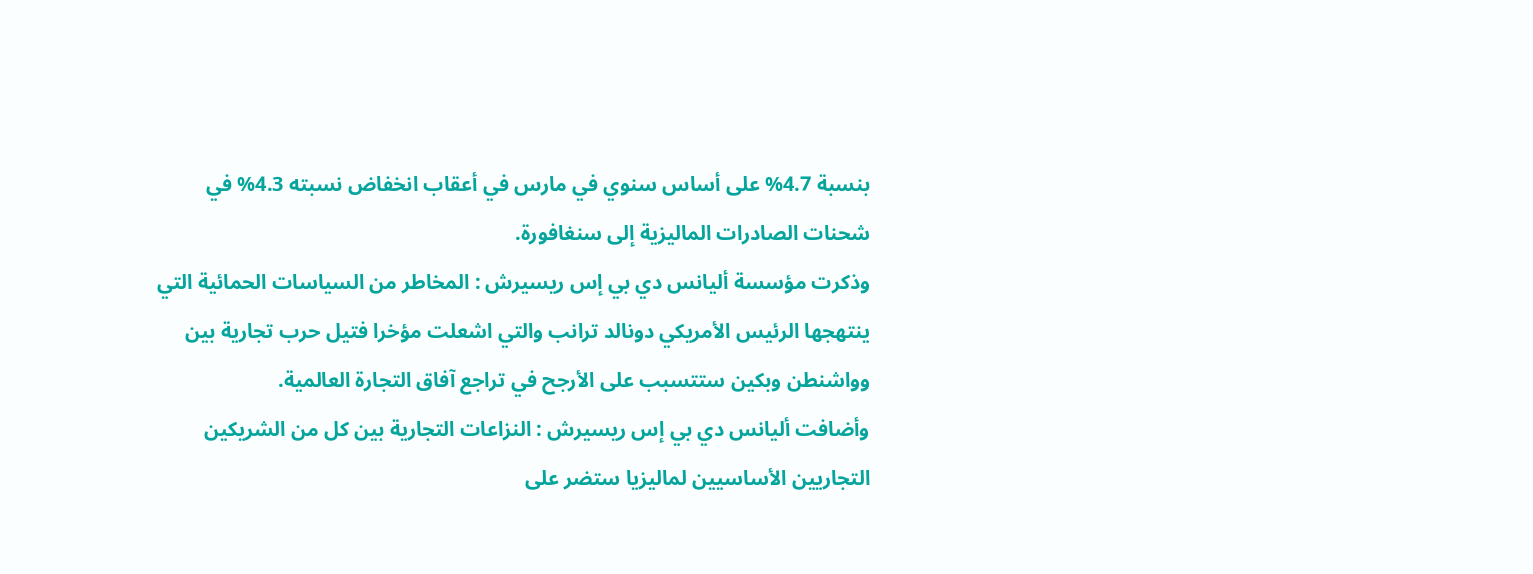بنسبة 4.7% على أساس سنوي في مارس في أعقاب انخفاض نسبته 4.3% في شحنات الصادرات الماليزية إلى سنغافورة.
وذكرت مؤسسة أليانس دي بي إس ريسيرش : المخاطر من السياسات الحمائية التي ينتهجها الرئيس الأمريكي دونالد ترانب والتي اشعلت مؤخرا فتيل حرب تجارية بين وواشنطن وبكين ستتسبب على الأرجح في تراجع آفاق التجارة العالمية.
وأضافت أليانس دي بي إس ريسيرش : النزاعات التجارية بين كل من الشريكين التجاريين الأساسيين لماليزيا ستضر على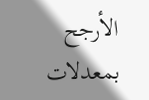الأرجح بمعدلات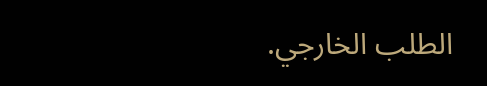الطلب الخارجي.